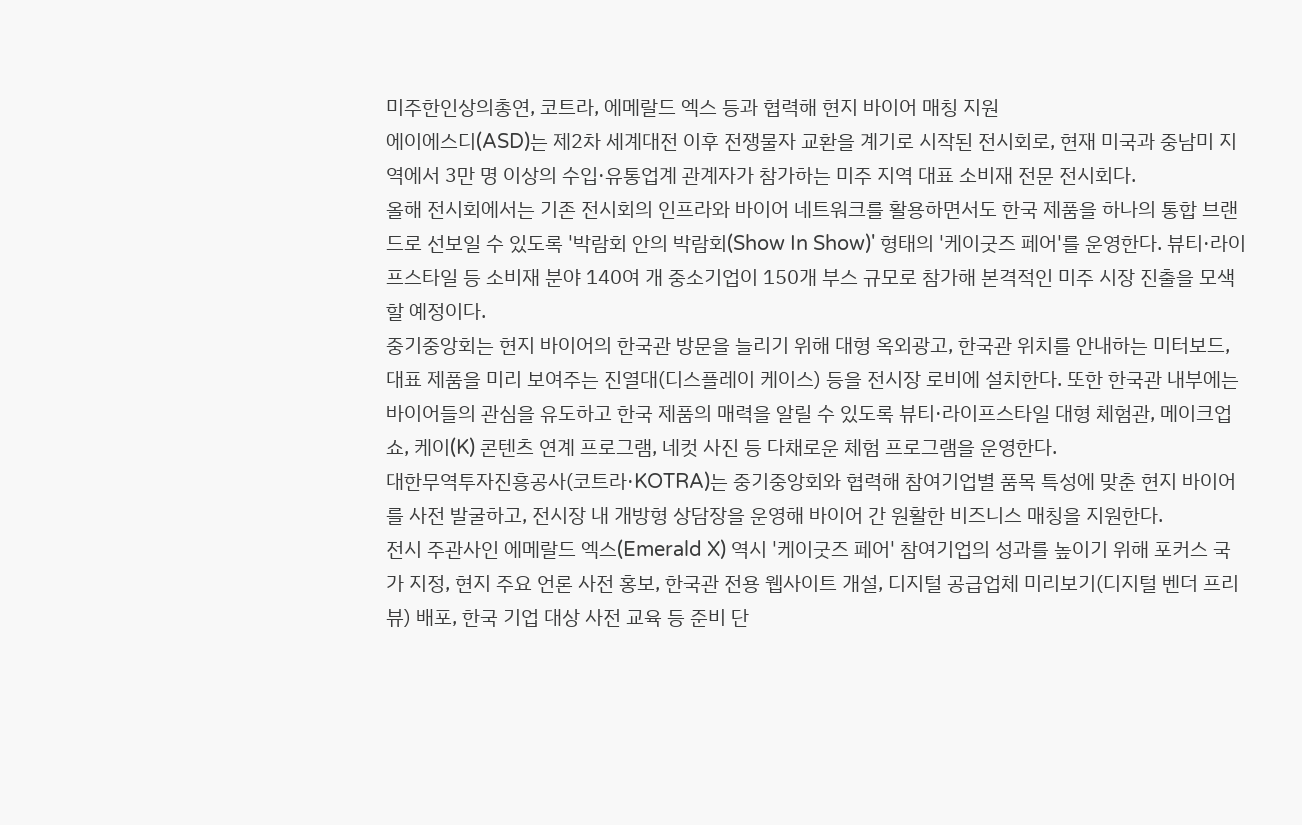미주한인상의총연, 코트라, 에메랄드 엑스 등과 협력해 현지 바이어 매칭 지원
에이에스디(ASD)는 제2차 세계대전 이후 전쟁물자 교환을 계기로 시작된 전시회로, 현재 미국과 중남미 지역에서 3만 명 이상의 수입·유통업계 관계자가 참가하는 미주 지역 대표 소비재 전문 전시회다.
올해 전시회에서는 기존 전시회의 인프라와 바이어 네트워크를 활용하면서도 한국 제품을 하나의 통합 브랜드로 선보일 수 있도록 '박람회 안의 박람회(Show In Show)' 형태의 '케이굿즈 페어'를 운영한다. 뷰티·라이프스타일 등 소비재 분야 140여 개 중소기업이 150개 부스 규모로 참가해 본격적인 미주 시장 진출을 모색할 예정이다.
중기중앙회는 현지 바이어의 한국관 방문을 늘리기 위해 대형 옥외광고, 한국관 위치를 안내하는 미터보드, 대표 제품을 미리 보여주는 진열대(디스플레이 케이스) 등을 전시장 로비에 설치한다. 또한 한국관 내부에는 바이어들의 관심을 유도하고 한국 제품의 매력을 알릴 수 있도록 뷰티·라이프스타일 대형 체험관, 메이크업 쇼, 케이(K) 콘텐츠 연계 프로그램, 네컷 사진 등 다채로운 체험 프로그램을 운영한다.
대한무역투자진흥공사(코트라·KOTRA)는 중기중앙회와 협력해 참여기업별 품목 특성에 맞춘 현지 바이어를 사전 발굴하고, 전시장 내 개방형 상담장을 운영해 바이어 간 원활한 비즈니스 매칭을 지원한다.
전시 주관사인 에메랄드 엑스(Emerald X) 역시 '케이굿즈 페어' 참여기업의 성과를 높이기 위해 포커스 국가 지정, 현지 주요 언론 사전 홍보, 한국관 전용 웹사이트 개설, 디지털 공급업체 미리보기(디지털 벤더 프리뷰) 배포, 한국 기업 대상 사전 교육 등 준비 단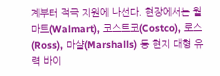계부터 적극 지원에 나선다. 현장에서는 월마트(Walmart), 코스트코(Costco), 로스(Ross), 마샬(Marshalls) 등 현지 대형 유력 바이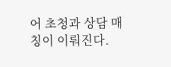어 초청과 상담 매칭이 이뤄진다.